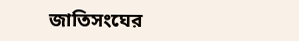জাতিসংঘের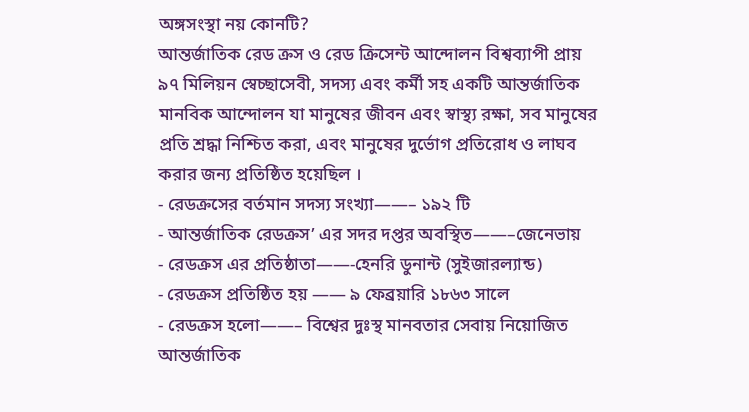অঙ্গসংস্থা নয় কোনটি?
আন্তর্জাতিক রেড ক্রস ও রেড ক্রিসেন্ট আন্দোলন বিশ্বব্যাপী প্রায় ৯৭ মিলিয়ন স্বেচ্ছাসেবী, সদস্য এবং কর্মী সহ একটি আন্তর্জাতিক মানবিক আন্দোলন যা মানুষের জীবন এবং স্বাস্থ্য রক্ষা, সব মানুষের প্রতি শ্রদ্ধা নিশ্চিত করা, এবং মানুষের দুর্ভোগ প্রতিরোধ ও লাঘব করার জন্য প্রতিষ্ঠিত হয়েছিল ।
- রেডক্রসের বর্তমান সদস্য সংখ্যা——– ১৯২ টি
- আন্তর্জাতিক রেডক্রস’ এর সদর দপ্তর অবস্থিত——–জেনেভায়
- রেডক্রস এর প্রতিষ্ঠাতা——-হেনরি ডুনান্ট (সুইজারল্যান্ড)
- রেডক্রস প্রতিষ্ঠিত হয় —— ৯ ফেব্রয়ারি ১৮৬৩ সালে
- রেডক্রস হলো——– বিশ্বের দুঃস্থ মানবতার সেবায় নিয়োজিত আন্তর্জাতিক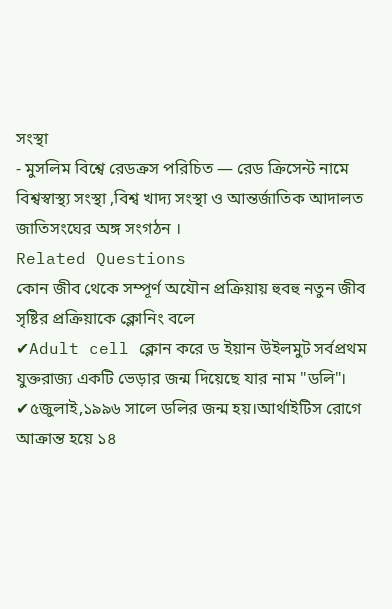সংস্থা
- মুসলিম বিশ্বে রেডক্রস পরিচিত — রেড ক্রিসেন্ট নামে
বিশ্বস্বাস্থ্য সংস্থা ,বিশ্ব খাদ্য সংস্থা ও আন্তর্জাতিক আদালত জাতিসংঘের অঙ্গ সংগঠন ।
Related Questions
কোন জীব থেকে সম্পূর্ণ অযৌন প্রক্রিয়ায় হুবহু নতুন জীব সৃষ্টির প্রক্রিয়াকে ক্লোনিং বলে
✔Adult cell ক্লোন করে ড ইয়ান উইলমুট সর্বপ্রথম যুক্তরাজ্য একটি ভেড়ার জন্ম দিয়েছে যার নাম "ডলি"।
✔৫জুলাই,১৯৯৬ সালে ডলির জন্ম হয়।আর্থাইটিস রোগে আক্রান্ত হয়ে ১৪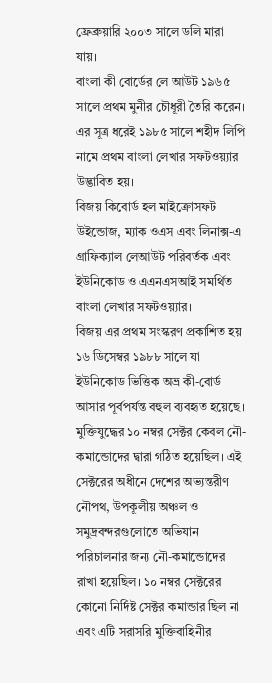ফ্রেব্রুয়ারি ২০০৩ সালে ডলি মারা যায়।
বাংলা কী বোর্ডের লে আউট ১৯৬৫ সালে প্রথম মুনীর চৌধূরী তৈরি করেন। এর সূত্র ধরেই ১৯৮৫ সালে শহীদ লিপি নামে প্রথম বাংলা লেখার সফটওয়্যার উদ্ভাবিত হয়।
বিজয় কিবোর্ড হল মাইক্রোসফট উইন্ডোজ, ম্যাক ওএস এবং লিনাক্স-এ গ্রাফিক্যাল লেআউট পরিবর্তক এবং ইউনিকোড ও এএনএসআই সমর্থিত বাংলা লেখার সফটওয়্যার।
বিজয় এর প্রথম সংস্করণ প্রকাশিত হয় ১৬ ডিসেম্বর ১৯৮৮ সালে যা ইউনিকোড ভিত্তিক অভ্র কী-বোর্ড আসার পূর্বপর্যন্ত বহুল ব্যবহৃত হয়েছে।
মুক্তিযুদ্ধের ১০ নম্বর সেক্টর কেবল নৌ-কমান্ডোদের দ্বারা গঠিত হয়েছিল। এই সেক্টরের অধীনে দেশের অভ্যন্তরীণ নৌপথ, উপকূলীয় অঞ্চল ও সমুদ্রবন্দরগুলোতে অভিযান পরিচালনার জন্য নৌ-কমান্ডোদের রাখা হয়েছিল। ১০ নম্বর সেক্টরের কোনো নির্দিষ্ট সেক্টর কমান্ডার ছিল না এবং এটি সরাসরি মুক্তিবাহিনীর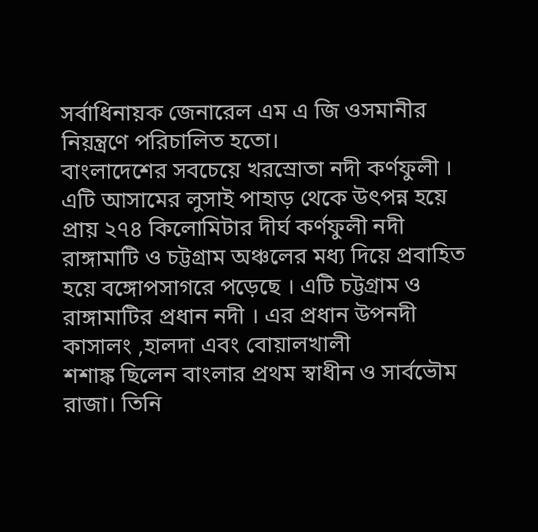সর্বাধিনায়ক জেনারেল এম এ জি ওসমানীর নিয়ন্ত্রণে পরিচালিত হতো।
বাংলাদেশের সবচেয়ে খরস্রোতা নদী কর্ণফুলী । এটি আসামের লুসাই পাহাড় থেকে উৎপন্ন হয়ে প্রায় ২৭৪ কিলোমিটার দীর্ঘ কর্ণফুলী নদী রাঙ্গামাটি ও চট্টগ্রাম অঞ্চলের মধ্য দিয়ে প্রবাহিত হয়ে বঙ্গোপসাগরে পড়েছে । এটি চট্টগ্রাম ও রাঙ্গামাটির প্রধান নদী । এর প্রধান উপনদী কাসালং ,হালদা এবং বোয়ালখালী
শশাঙ্ক ছিলেন বাংলার প্রথম স্বাধীন ও সার্বভৌম রাজা। তিনি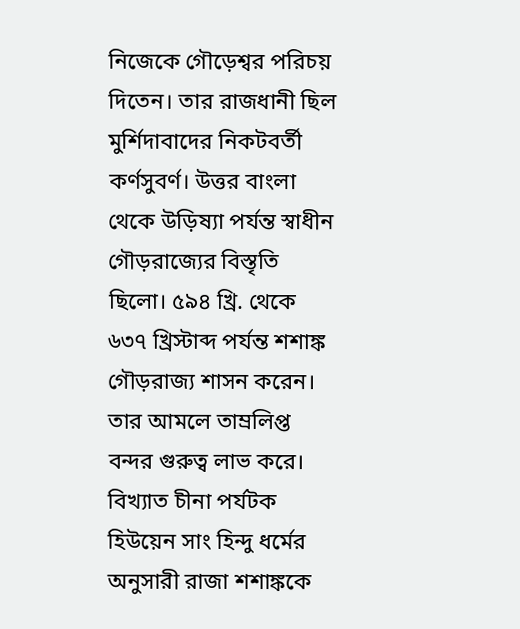নিজেকে গৌড়েশ্বর পরিচয় দিতেন। তার রাজধানী ছিল মুর্শিদাবাদের নিকটবর্তী কর্ণসুবর্ণ। উত্তর বাংলা থেকে উড়িষ্যা পর্যন্ত স্বাধীন গৌড়রাজ্যের বিস্তৃতি ছিলো। ৫৯৪ খ্রি. থেকে ৬৩৭ খ্রিস্টাব্দ পর্যন্ত শশাঙ্ক গৌড়রাজ্য শাসন করেন। তার আমলে তাম্রলিপ্ত বন্দর গুরুত্ব লাভ করে। বিখ্যাত চীনা পর্যটক হিউয়েন সাং হিন্দু ধর্মের অনুসারী রাজা শশাঙ্ককে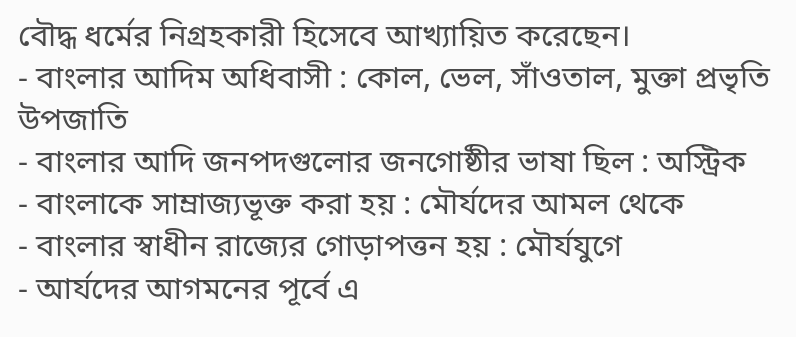বৌদ্ধ ধর্মের নিগ্রহকারী হিসেবে আখ্যায়িত করেছেন।
- বাংলার আদিম অধিবাসী : কোল, ভেল, সাঁওতাল, মুক্তা প্রভৃতি উপজাতি
- বাংলার আদি জনপদগুলোর জনগোষ্ঠীর ভাষা ছিল : অস্ট্রিক
- বাংলাকে সাম্রাজ্যভূক্ত করা হয় : মৌর্যদের আমল থেকে
- বাংলার স্বাধীন রাজ্যের গোড়াপত্তন হয় : মৌর্যযুগে
- আর্যদের আগমনের পূর্বে এ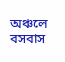অঞ্চলে বসবাস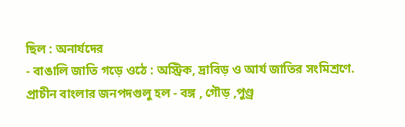ছিল : অনার্যদের
- বাঙালি জাতি গড়ে ওঠে : অস্ট্রিক, দ্রাবিড় ও আর্য জাতির সংমিশ্রণে.
প্রাচীন বাংলার জনপদগুলু হল - বঙ্গ , গৌড় ,পুণ্ড্র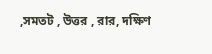,সমতট , উত্তর , রার, দক্ষিণ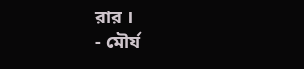রার ।
- মৌর্য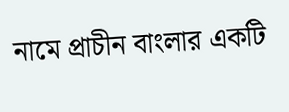নামে প্রাচীন বাংলার একটি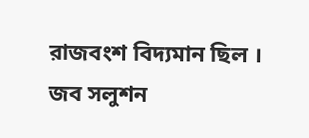রাজবংশ বিদ্যমান ছিল ।
জব সলুশন